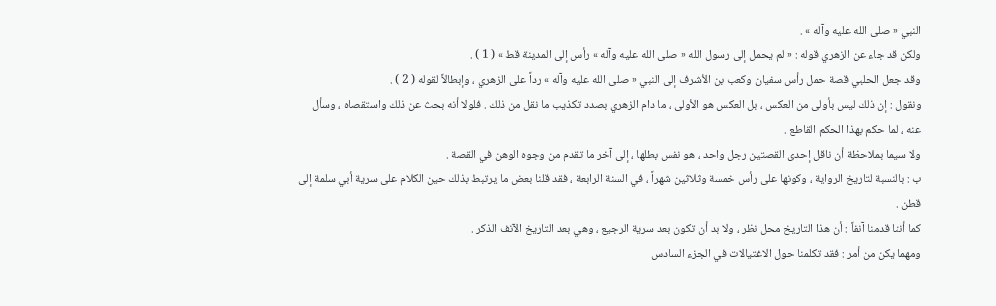النبي « صلى الله عليه وآله » .
ولكن قد جاء عن الزهري قوله : « لم يحمل إلى رسول الله « صلى الله عليه وآله » رأس إلى المدينة قط » ( 1 ) .
وقد جعل الحلبي قصة حمل رأس سفيان وكعب بن الأشرف إلى النبي « صلى الله عليه وآله » رداً على الزهري ، وإبطالاً لقوله ( 2 ) .
ونقول : إن ذلك ليس بأولى من العكس ، بل العكس هو الأولى ، ما دام الزهري بصدد تكذيب ما نقل من ذلك . فلولا أنه بحث عن ذلك واستقصاه ، وسأل عنه ، لما حكم بهذا الحكم القاطع .
ولا سيما بملاحظة أن ناقل إحدى القصتين رجل واحد ، هو نفس بطلها ، إلى آخر ما تقدم من وجوه الوهن في القصة .
ب : بالنسبة لتاريخ الرواية ، وكونها على رأس خمسة وثلاثين شهراً ، في السنة الرابعة ، فقد قلنا بعض ما يرتبط بذلك حين الكلام على سرية أبي سلمة إلى قطن .
كما أننا قدمنا آنفاً : أن هذا التاريخ محل نظر ، ولا بد أن تكون بعد سرية الرجيع ، وهي بعد التاريخ الآنف الذكر .
ومهما يكن من أمر : فقد تكلمنا حول الاغتيالات في الجزء السادس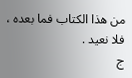من هذا الكتاب فما بعده ، فلا نعيد .
ج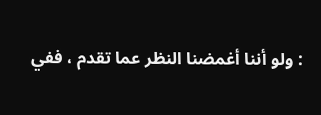: ولو أننا أغمضنا النظر عما تقدم ، ففي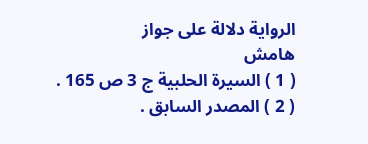الرواية دلالة على جواز
هامش
( 1 ) السيرة الحلبية ج 3 ص 165 .
( 2 ) المصدر السابق .